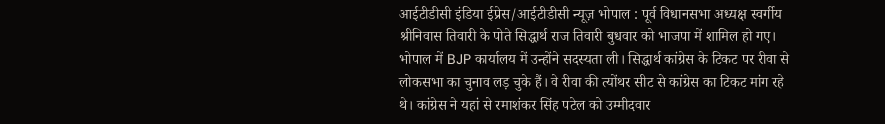आईटीडीसी इंडिया ईप्रेस/आईटीडीसी न्यूज़ भोपाल : पूर्व विधानसभा अध्यक्ष स्वर्गीय श्रीनिवास तिवारी के पोते सिद्धार्थ राज तिवारी बुधवार को भाजपा में शामिल हो गए। भोपाल में BJP कार्यालय में उन्होंने सदस्यता ली। सिद्धार्थ कांग्रेस के टिकट पर रीवा से लोकसभा का चुनाव लड़ चुके हैं। वे रीवा की त्योंथर सीट से कांग्रेस का टिकट मांग रहे थे। कांग्रेस ने यहां से रमाशंकर सिंह पटेल को उम्मीदवार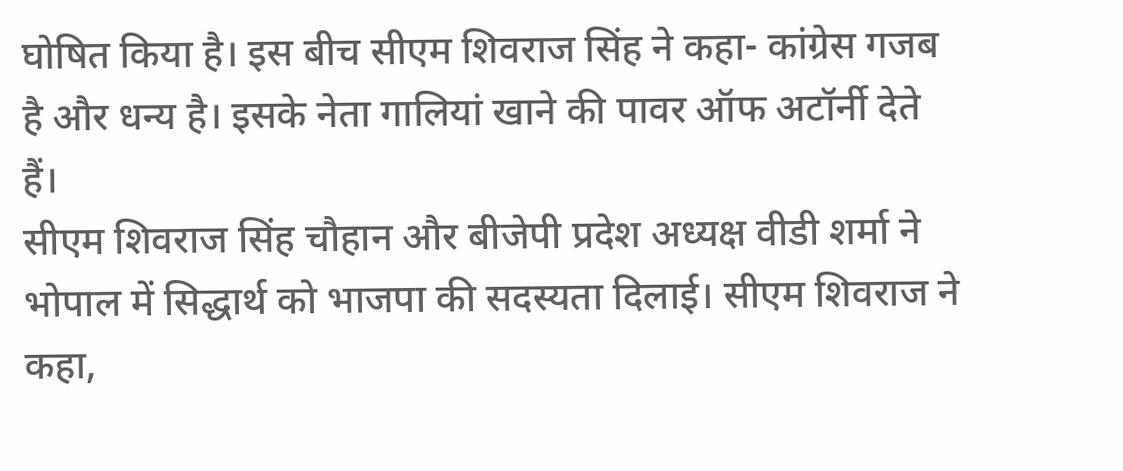घोषित किया है। इस बीच सीएम शिवराज सिंह ने कहा- कांग्रेस गजब है और धन्य है। इसके नेता गालियां खाने की पावर ऑफ अटॉर्नी देते हैं।
सीएम शिवराज सिंह चौहान और बीजेपी प्रदेश अध्यक्ष वीडी शर्मा ने भोपाल में सिद्धार्थ को भाजपा की सदस्यता दिलाई। सीएम शिवराज ने कहा,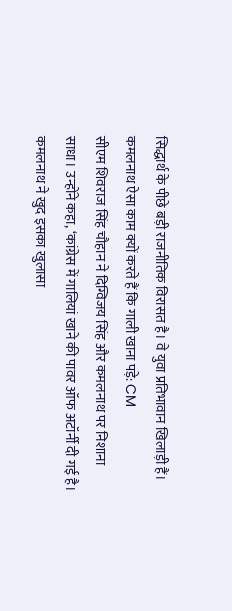सिद्धार्थ के पीछे बड़ी राजनीतिक विरासत है। वे युवा प्रतिभावान खिलाड़ी हैं।
कमलनाथ ऐसा काम क्यों करते हैं कि गाली खाना पड़े: CM
सीएम शिवराज सिंह चौहान ने दिग्विजय सिंह और कमलनाथ पर निशाना साधा। उन्होंने कहा, ‘कांग्रेस में गालियां खाने की पावर ऑफ अटॉर्नी दी गई है। कमलनाथ ने खुद इसका खुलासा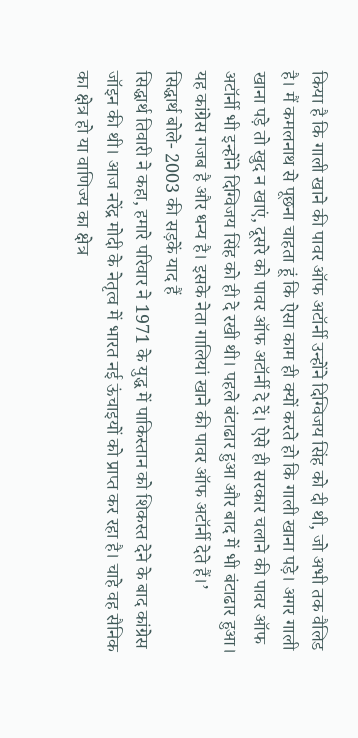किया है कि गाली खाने की पावर ऑफ अटॉर्नी उन्होंने दिग्विजय सिंह को दी थी, जो अभी तक वैलिड है। मैं कमलनाथ से पूछना चाहता हूं कि ऐसा काम ही क्यों करते हो कि गाली खाना पड़े। अगर गाली खाना पड़े तो खुद न खाएं, दूसरे को पावर ऑफ अटॉर्नी दे दें। ऐसे ही सरकार चलाने की पावर ऑफ अटॉर्नी भी इन्होंने दिग्विजय सिंह को ही दे रखी थी। पहले बंटाढार हुआ और बाद में भी बंटाढार हुआ। यह कांग्रेस गजब है और धन्य है। इसके नेता गालियां खाने की पावर ऑफ अटॉर्नी देते हैं।’
सिद्धार्थ बोले- 2003 की सड़कें याद हैं
सिद्धार्थ तिवारी ने कहा, हमारे परिवार ने 1971 के युद्ध में पाकिस्तान को शिकस्त देने के बाद कांग्रेस जॉइन की थी। आज नरेंद्र मोदी के नेतृत्व में भारत नई ऊंचाइयों को प्राप्त कर रहा है। चाहे वह सैनिक का क्षेत्र हो या वाणिज्य का क्षेत्र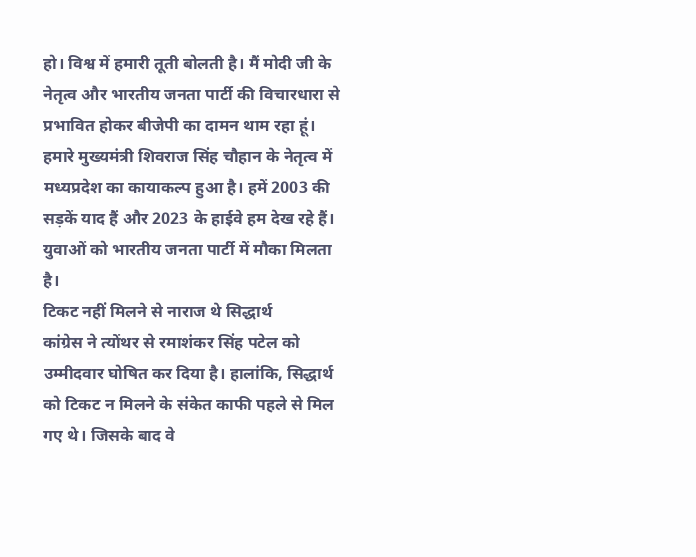हो। विश्व में हमारी तूती बोलती है। मैं मोदी जी के नेतृत्व और भारतीय जनता पार्टी की विचारधारा से प्रभावित होकर बीजेपी का दामन थाम रहा हूं। हमारे मुख्यमंत्री शिवराज सिंह चौहान के नेतृत्व में मध्यप्रदेश का कायाकल्प हुआ है। हमें 2003 की सड़कें याद हैं और 2023 के हाईवे हम देख रहे हैं। युवाओं को भारतीय जनता पार्टी में मौका मिलता है।
टिकट नहीं मिलने से नाराज थे सिद्धार्थ
कांग्रेस ने त्योंथर से रमाशंकर सिंह पटेल को उम्मीदवार घोषित कर दिया है। हालांकि, सिद्धार्थ को टिकट न मिलने के संकेत काफी पहले से मिल गए थे। जिसके बाद वे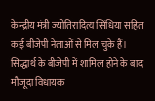केन्द्रीय मंत्री ज्योतिरादित्य सिंधिया सहित कई बीजेपी नेताओं से मिल चुके हैं। सिद्धार्थ के बीजेपी में शामिल होने के बाद मौजूदा विधायक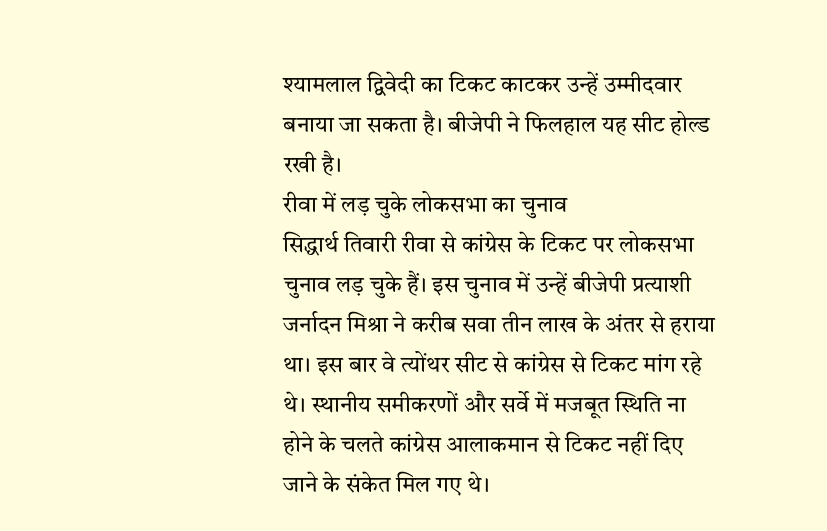श्यामलाल द्विवेदी का टिकट काटकर उन्हें उम्मीदवार बनाया जा सकता है। बीजेपी ने फिलहाल यह सीट होल्ड रखी है।
रीवा में लड़ चुके लोकसभा का चुनाव
सिद्धार्थ तिवारी रीवा से कांग्रेस के टिकट पर लोकसभा चुनाव लड़ चुके हैं। इस चुनाव में उन्हें बीजेपी प्रत्याशी जर्नादन मिश्रा ने करीब सवा तीन लाख के अंतर से हराया था। इस बार वे त्योंथर सीट से कांग्रेस से टिकट मांग रहे थे। स्थानीय समीकरणों और सर्वे में मजबूत स्थिति ना होने के चलते कांग्रेस आलाकमान से टिकट नहीं दिए जाने के संकेत मिल गए थे।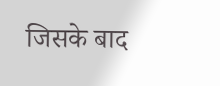जिसके बाद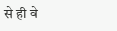से ही वे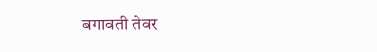बगावती तेवर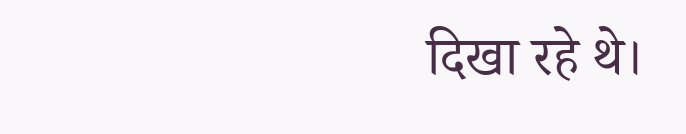दिखा रहे थे।